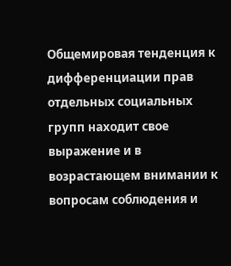Общемировая тенденция к дифференциации прав отдельных социальных групп находит свое выражение и в возрастающем внимании к вопросам соблюдения и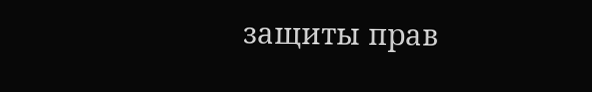защиты прав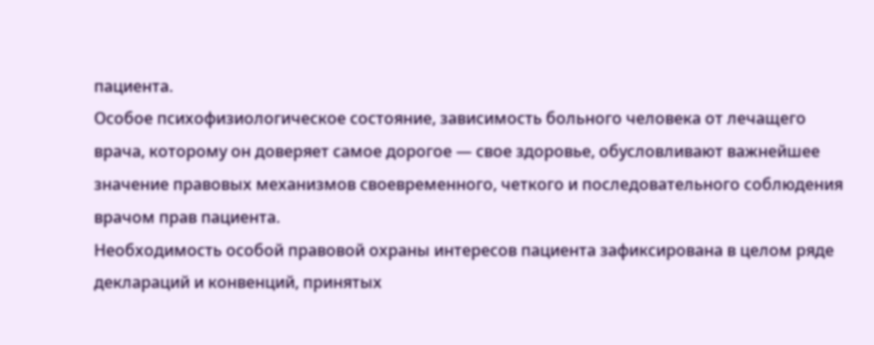пациента.
Особое психофизиологическое состояние, зависимость больного человека от лечащего врача, которому он доверяет самое дорогое — свое здоровье, обусловливают важнейшее значение правовых механизмов своевременного, четкого и последовательного соблюдения врачом прав пациента.
Необходимость особой правовой охраны интересов пациента зафиксирована в целом ряде деклараций и конвенций, принятых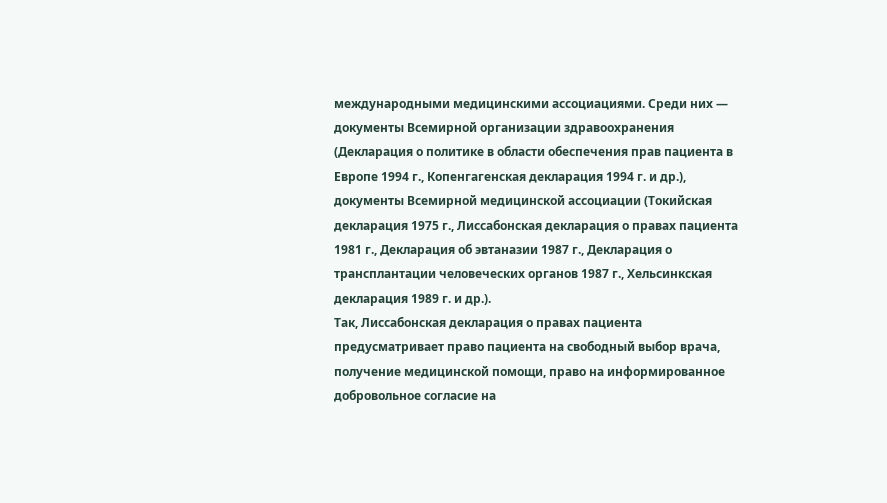международными медицинскими ассоциациями. Среди них — документы Всемирной организации здравоохранения (Декларация о политике в области обеспечения прав пациента в Европе 1994 г., Копенгагенская декларация 1994 г. и др.), документы Всемирной медицинской ассоциации (Токийская декларация 1975 г., Лиссабонская декларация о правах пациента 1981 г., Декларация об эвтаназии 1987 г., Декларация о трансплантации человеческих органов 1987 г., Хельсинкская декларация 1989 г. и др.).
Так, Лиссабонская декларация о правах пациента предусматривает право пациента на свободный выбор врача, получение медицинской помощи, право на информированное добровольное согласие на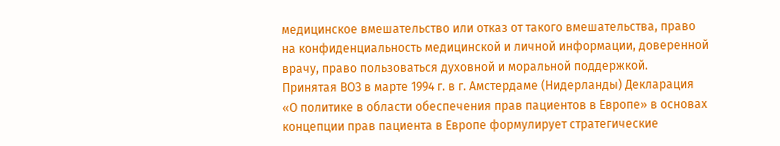медицинское вмешательство или отказ от такого вмешательства, право на конфиденциальность медицинской и личной информации, доверенной врачу, право пользоваться духовной и моральной поддержкой.
Принятая ВОЗ в марте 1994 г. в г. Амстердаме (Нидерланды) Декларация «О политике в области обеспечения прав пациентов в Европе» в основах концепции прав пациента в Европе формулирует стратегические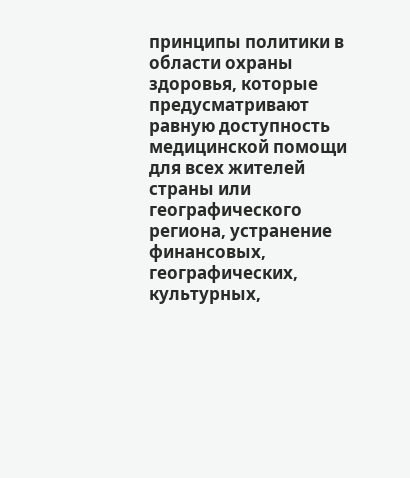принципы политики в области охраны здоровья, которые предусматривают равную доступность медицинской помощи для всех жителей страны или географического региона, устранение финансовых, географических, культурных,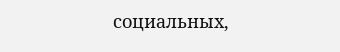социальных,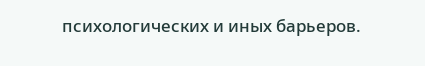психологических и иных барьеров.